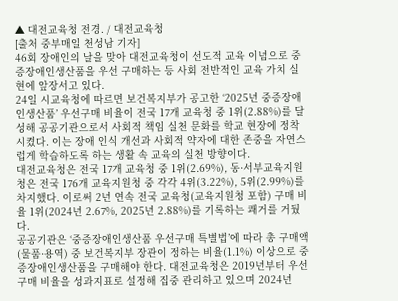▲ 대전교육청 전경. / 대전교육청
[출처 중부매일 천성남 기자]
46회 장애인의 날을 맞아 대전교육청이 선도적 교육 이념으로 중증장애인생산품을 우선 구매하는 등 사회 전반적인 교육 가치 실현에 앞장서고 있다.
24일 시교육청에 따르면 보건복지부가 공고한 ‘2025년 중증장애인생산품’ 우선구매 비율이 전국 17개 교육청 중 1위(2.88%)를 달성해 공공기관으로서 사회적 책임 실천 문화를 학교 현장에 정착시켰다. 이는 장애 인식 개선과 사회적 약자에 대한 존중을 자연스럽게 학습하도록 하는 생활 속 교육의 실천 방향이다.
대전교육청은 전국 17개 교육청 중 1위(2.69%), 동·서부교육지원청은 전국 176개 교육지원청 중 각각 4위(3.22%), 5위(2.99%)를 차지했다. 이로써 2년 연속 전국 교육청(교육지원청 포함) 구매 비율 1위(2024년 2.67%, 2025년 2.88%)를 기록하는 쾌거를 거뒀다.
공공기관은 ‘중증장애인생산품 우선구매 특별법’에 따라 총 구매액(물품·용역) 중 보건복지부 장관이 정하는 비율(1.1%) 이상으로 중증장애인생산품을 구매해야 한다. 대전교육청은 2019년부터 우선구매 비율을 성과지표로 설정해 집중 관리하고 있으며 2024년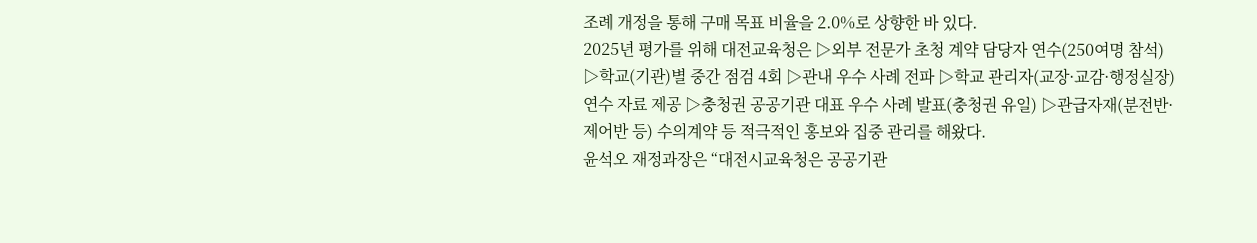조례 개정을 통해 구매 목표 비율을 2.0%로 상향한 바 있다.
2025년 평가를 위해 대전교육청은 ▷외부 전문가 초청 계약 담당자 연수(250여명 참석) ▷학교(기관)별 중간 점검 4회 ▷관내 우수 사례 전파 ▷학교 관리자(교장·교감·행정실장) 연수 자료 제공 ▷충청권 공공기관 대표 우수 사례 발표(충청권 유일) ▷관급자재(분전반·제어반 등) 수의계약 등 적극적인 홍보와 집중 관리를 해왔다.
윤석오 재정과장은 “대전시교육청은 공공기관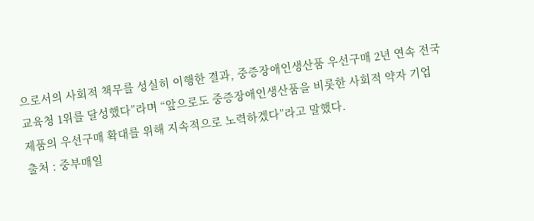으로서의 사회적 책무를 성실히 이행한 결과, 중증장애인생산품 우선구매 2년 연속 전국 교육청 1위를 달성했다”라며 “앞으로도 중증장애인생산품을 비롯한 사회적 약자 기업 제품의 우선구매 확대를 위해 지속적으로 노력하겠다”라고 말했다.
출처 : 중부매일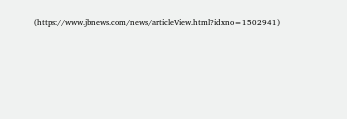(https://www.jbnews.com/news/articleView.html?idxno=1502941)